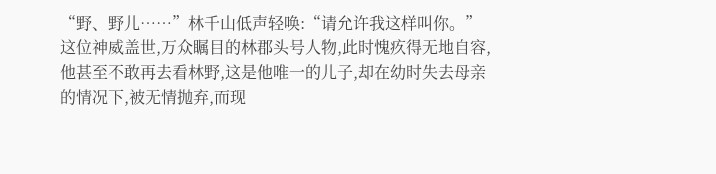“野、野儿……”林千山低声轻唤:“请允许我这样叫你。”
这位神威盖世,万众瞩目的林郡头号人物,此时愧疚得无地自容,他甚至不敢再去看林野,这是他唯一的儿子,却在幼时失去母亲的情况下,被无情抛弃,而现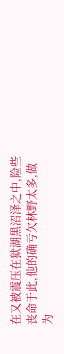在又被震压在狱湖黑沼泽之中,险些丧命于此,他的确亏欠林野太多,做为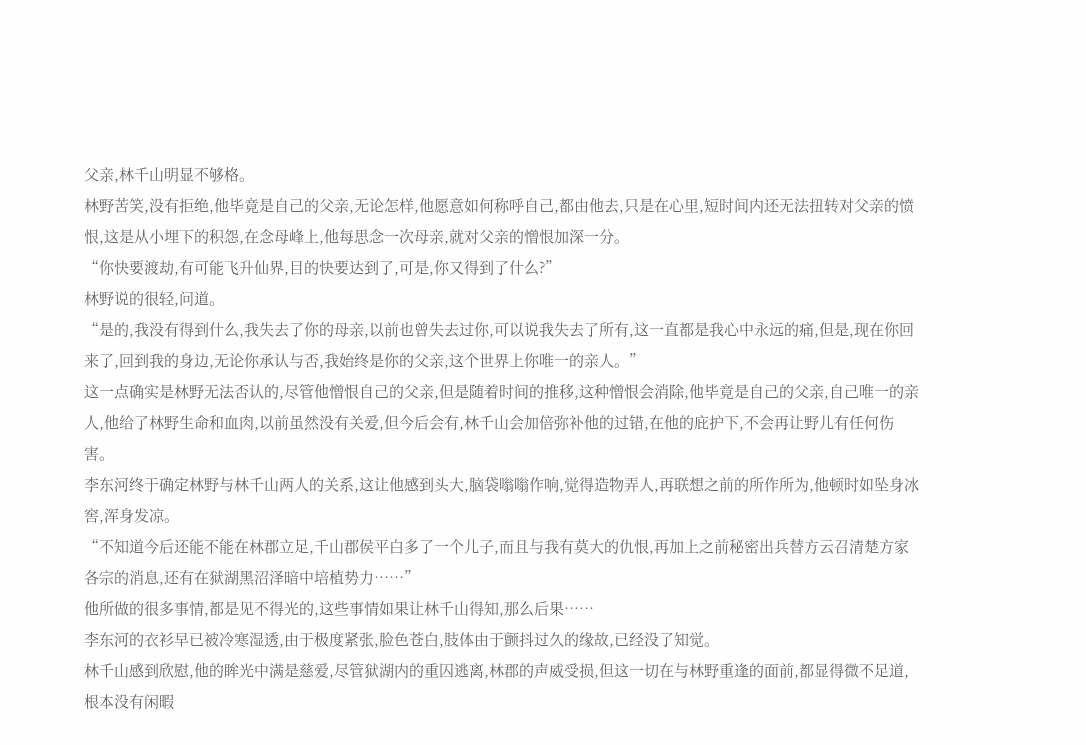父亲,林千山明显不够格。
林野苦笑,没有拒绝,他毕竟是自己的父亲,无论怎样,他愿意如何称呼自己,都由他去,只是在心里,短时间内还无法扭转对父亲的愤恨,这是从小埋下的积怨,在念母峰上,他每思念一次母亲,就对父亲的憎恨加深一分。
“你快要渡劫,有可能飞升仙界,目的快要达到了,可是,你又得到了什么?”
林野说的很轻,问道。
“是的,我没有得到什么,我失去了你的母亲,以前也曾失去过你,可以说我失去了所有,这一直都是我心中永远的痛,但是,现在你回来了,回到我的身边,无论你承认与否,我始终是你的父亲,这个世界上你唯一的亲人。”
这一点确实是林野无法否认的,尽管他憎恨自己的父亲,但是随着时间的推移,这种憎恨会消除,他毕竟是自己的父亲,自己唯一的亲人,他给了林野生命和血肉,以前虽然没有关爱,但今后会有,林千山会加倍弥补他的过错,在他的庇护下,不会再让野儿有任何伤害。
李东河终于确定林野与林千山两人的关系,这让他感到头大,脑袋嗡嗡作响,觉得造物弄人,再联想之前的所作所为,他顿时如坠身冰窖,浑身发凉。
“不知道今后还能不能在林郡立足,千山郡侯平白多了一个儿子,而且与我有莫大的仇恨,再加上之前秘密出兵替方云召清楚方家各宗的消息,还有在狱湖黑沼泽暗中培植势力……”
他所做的很多事情,都是见不得光的,这些事情如果让林千山得知,那么后果……
李东河的衣衫早已被冷寒湿透,由于极度紧张,脸色苍白,肢体由于颤抖过久的缘故,已经没了知觉。
林千山感到欣慰,他的眸光中满是慈爱,尽管狱湖内的重囚逃离,林郡的声威受损,但这一切在与林野重逢的面前,都显得微不足道,根本没有闲暇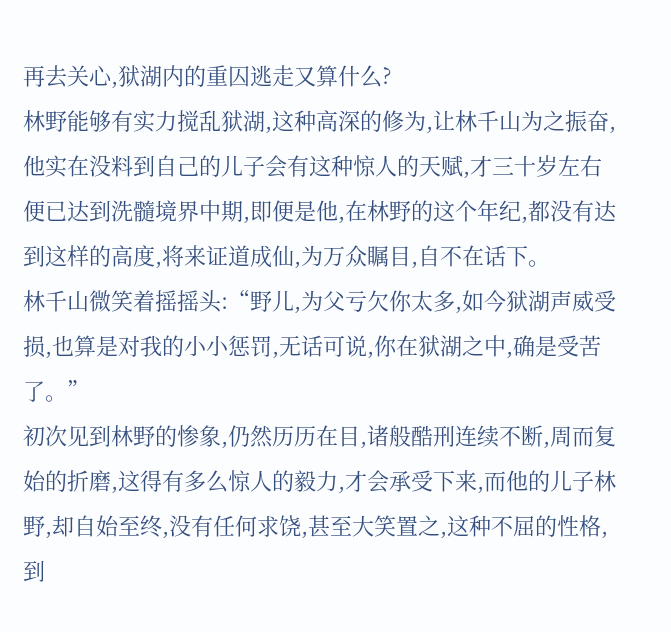再去关心,狱湖内的重囚逃走又算什么?
林野能够有实力搅乱狱湖,这种高深的修为,让林千山为之振奋,他实在没料到自己的儿子会有这种惊人的天赋,才三十岁左右便已达到洗髓境界中期,即便是他,在林野的这个年纪,都没有达到这样的高度,将来证道成仙,为万众瞩目,自不在话下。
林千山微笑着摇摇头:“野儿,为父亏欠你太多,如今狱湖声威受损,也算是对我的小小惩罚,无话可说,你在狱湖之中,确是受苦了。”
初次见到林野的惨象,仍然历历在目,诸般酷刑连续不断,周而复始的折磨,这得有多么惊人的毅力,才会承受下来,而他的儿子林野,却自始至终,没有任何求饶,甚至大笑置之,这种不屈的性格,到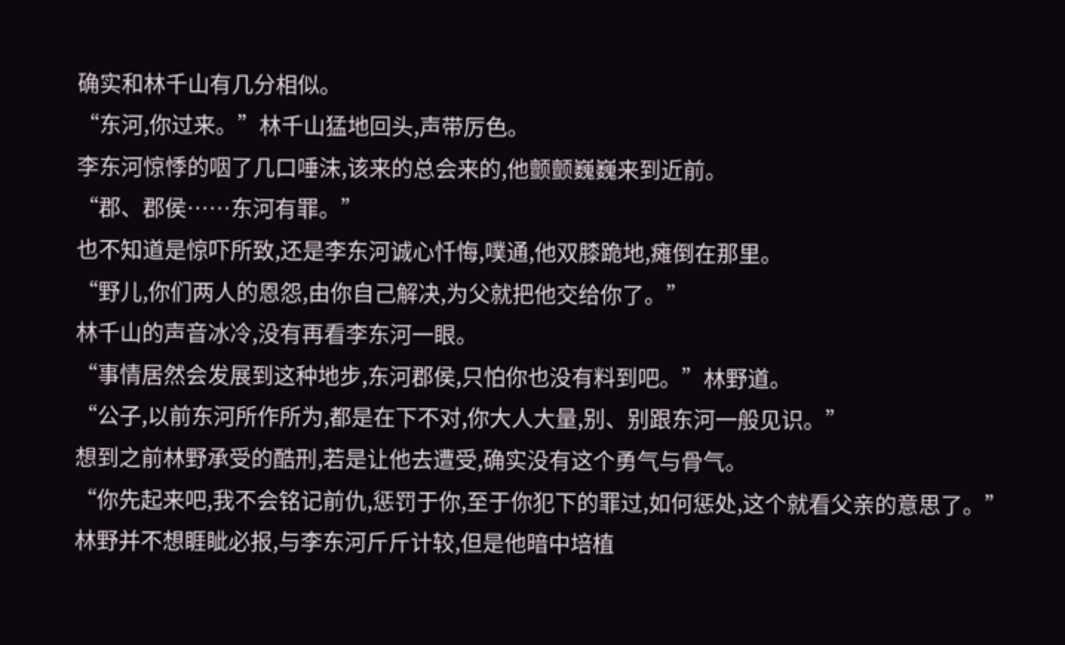确实和林千山有几分相似。
“东河,你过来。”林千山猛地回头,声带厉色。
李东河惊悸的咽了几口唾沫,该来的总会来的,他颤颤巍巍来到近前。
“郡、郡侯……东河有罪。”
也不知道是惊吓所致,还是李东河诚心忏悔,噗通,他双膝跪地,瘫倒在那里。
“野儿,你们两人的恩怨,由你自己解决,为父就把他交给你了。”
林千山的声音冰冷,没有再看李东河一眼。
“事情居然会发展到这种地步,东河郡侯,只怕你也没有料到吧。”林野道。
“公子,以前东河所作所为,都是在下不对,你大人大量,别、别跟东河一般见识。”
想到之前林野承受的酷刑,若是让他去遭受,确实没有这个勇气与骨气。
“你先起来吧,我不会铭记前仇,惩罚于你,至于你犯下的罪过,如何惩处,这个就看父亲的意思了。”
林野并不想睚眦必报,与李东河斤斤计较,但是他暗中培植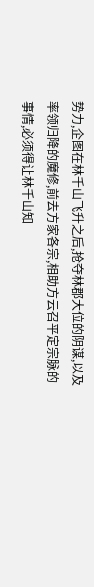势力,企图在林千山飞升之后,抢夺林郡大位的阴谋,以及率领归降的魔修,前去方家各宗,相助方云召平定宗脉的事情,必须得让林千山知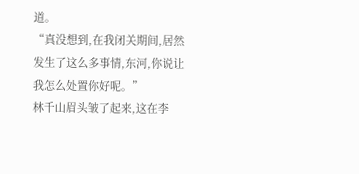道。
“真没想到,在我闭关期间,居然发生了这么多事情,东河,你说让我怎么处置你好呢。”
林千山眉头皱了起来,这在李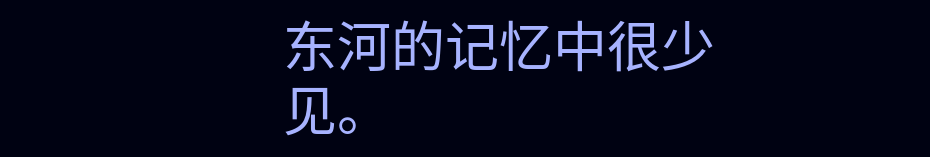东河的记忆中很少见。